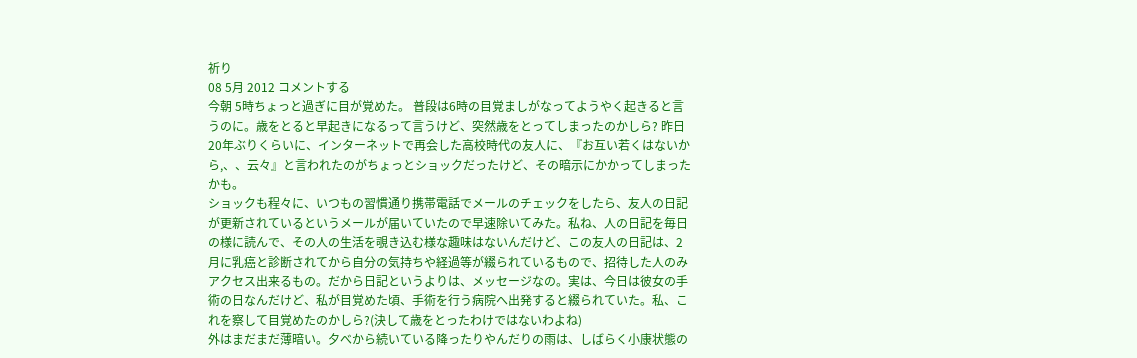祈り
08 5月 2012 コメントする
今朝 5時ちょっと過ぎに目が覚めた。 普段は6時の目覚ましがなってようやく起きると言うのに。歳をとると早起きになるって言うけど、突然歳をとってしまったのかしら? 昨日20年ぶりくらいに、インターネットで再会した高校時代の友人に、『お互い若くはないから,、、云々』と言われたのがちょっとショックだったけど、その暗示にかかってしまったかも。
ショックも程々に、いつもの習慣通り携帯電話でメールのチェックをしたら、友人の日記が更新されているというメールが届いていたので早速除いてみた。私ね、人の日記を毎日の様に読んで、その人の生活を覗き込む様な趣味はないんだけど、この友人の日記は、2月に乳癌と診断されてから自分の気持ちや経過等が綴られているもので、招待した人のみアクセス出来るもの。だから日記というよりは、メッセージなの。実は、今日は彼女の手術の日なんだけど、私が目覚めた頃、手術を行う病院へ出発すると綴られていた。私、これを察して目覚めたのかしら?(決して歳をとったわけではないわよね)
外はまだまだ薄暗い。夕べから続いている降ったりやんだりの雨は、しばらく小康状態の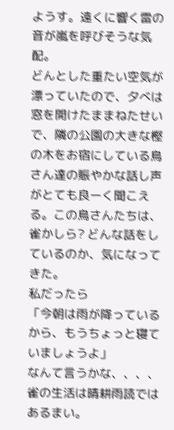ようす。遠くに響く雷の音が嵐を呼びそうな気配。
どんとした重たい空気が漂っていたので、夕べは窓を開けたままねたせいで、隣の公園の大きな樫の木をお宿にしている鳥さん達の賑やかな話し声がとても良ーく聞こえる。この鳥さんたちは、雀かしら? どんな話をしているのか、気になってきた。
私だったら
「今朝は雨が降っているから、もうちょっと寝ていましょうよ」
なんて言うかな、、、、雀の生活は晴耕雨読ではあるまい。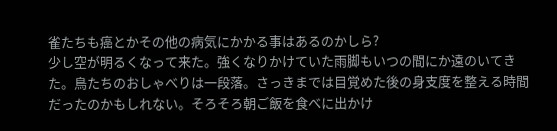雀たちも癌とかその他の病気にかかる事はあるのかしら?
少し空が明るくなって来た。強くなりかけていた雨脚もいつの間にか遠のいてきた。鳥たちのおしゃべりは一段落。さっきまでは目覚めた後の身支度を整える時間だったのかもしれない。そろそろ朝ご飯を食べに出かけ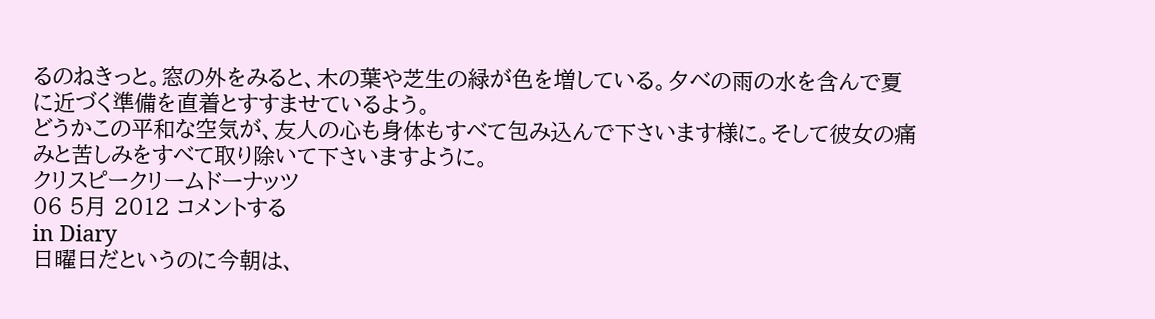るのねきっと。窓の外をみると、木の葉や芝生の緑が色を増している。夕べの雨の水を含んで夏に近づく準備を直着とすすませているよう。
どうかこの平和な空気が、友人の心も身体もすべて包み込んで下さいます様に。そして彼女の痛みと苦しみをすべて取り除いて下さいますように。
クリスピークリームドーナッツ
06 5月 2012 コメントする
in Diary
日曜日だというのに今朝は、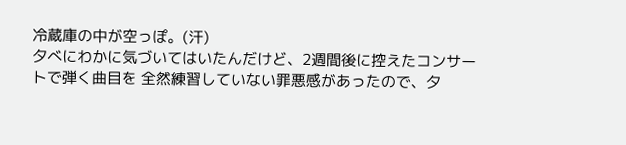冷蔵庫の中が空っぽ。(汗)
夕べにわかに気づいてはいたんだけど、2週間後に控えたコンサートで弾く曲目を 全然練習していない罪悪感があったので、夕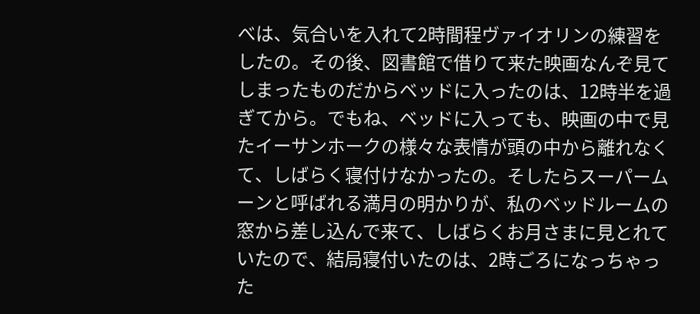べは、気合いを入れて2時間程ヴァイオリンの練習をしたの。その後、図書館で借りて来た映画なんぞ見てしまったものだからベッドに入ったのは、12時半を過ぎてから。でもね、ベッドに入っても、映画の中で見たイーサンホークの様々な表情が頭の中から離れなくて、しばらく寝付けなかったの。そしたらスーパームーンと呼ばれる満月の明かりが、私のベッドルームの窓から差し込んで来て、しばらくお月さまに見とれていたので、結局寝付いたのは、2時ごろになっちゃった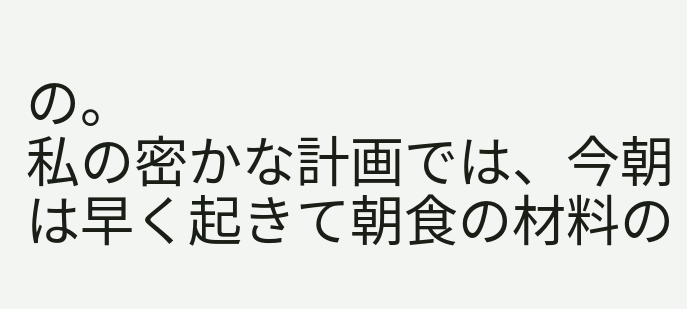の。
私の密かな計画では、今朝は早く起きて朝食の材料の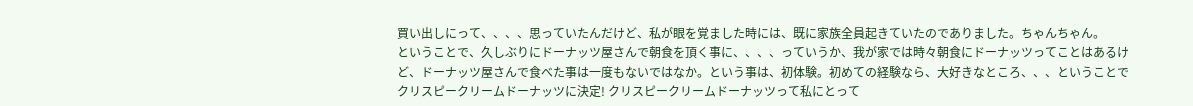買い出しにって、、、、思っていたんだけど、私が眼を覚ました時には、既に家族全員起きていたのでありました。ちゃんちゃん。
ということで、久しぶりにドーナッツ屋さんで朝食を頂く事に、、、、っていうか、我が家では時々朝食にドーナッツってことはあるけど、ドーナッツ屋さんで食べた事は一度もないではなか。という事は、初体験。初めての経験なら、大好きなところ、、、ということで クリスピークリームドーナッツに決定! クリスピークリームドーナッツって私にとって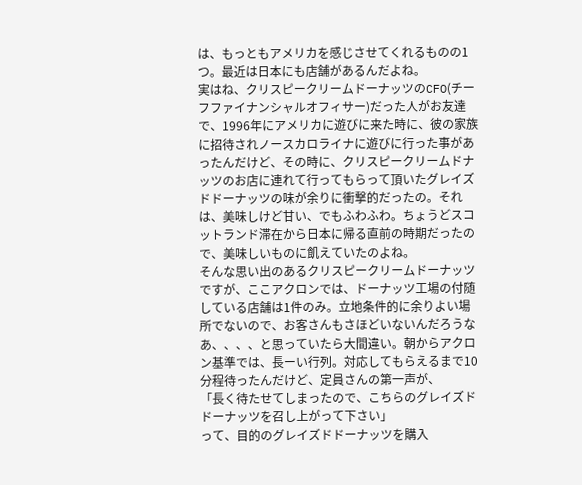は、もっともアメリカを感じさせてくれるものの1つ。最近は日本にも店舗があるんだよね。
実はね、クリスピークリームドーナッツのCFO(チーフファイナンシャルオフィサー)だった人がお友達で、1996年にアメリカに遊びに来た時に、彼の家族に招待されノースカロライナに遊びに行った事があったんだけど、その時に、クリスピークリームドナッツのお店に連れて行ってもらって頂いたグレイズドドーナッツの味が余りに衝撃的だったの。それは、美味しけど甘い、でもふわふわ。ちょうどスコットランド滞在から日本に帰る直前の時期だったので、美味しいものに飢えていたのよね。
そんな思い出のあるクリスピークリームドーナッツですが、ここアクロンでは、ドーナッツ工場の付随している店舗は1件のみ。立地条件的に余りよい場所でないので、お客さんもさほどいないんだろうなあ、、、、と思っていたら大間違い。朝からアクロン基準では、長ーい行列。対応してもらえるまで10分程待ったんだけど、定員さんの第一声が、
「長く待たせてしまったので、こちらのグレイズドドーナッツを召し上がって下さい」
って、目的のグレイズドドーナッツを購入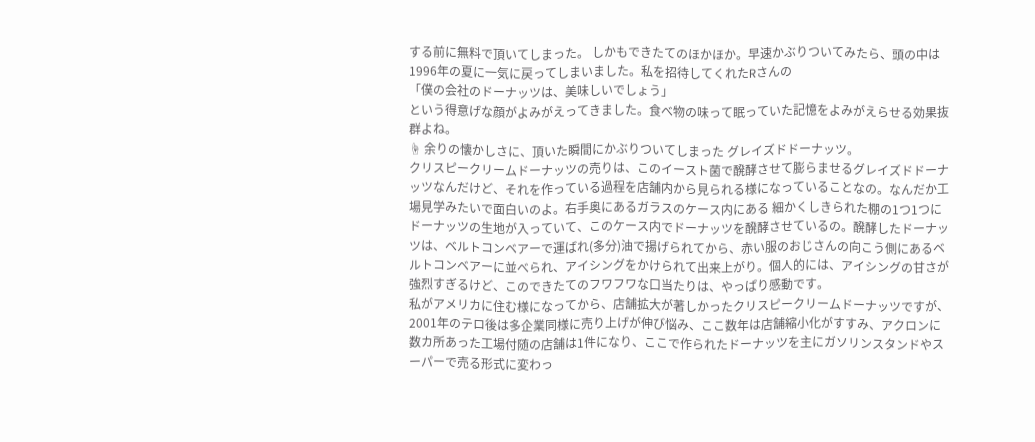する前に無料で頂いてしまった。 しかもできたてのほかほか。早速かぶりついてみたら、頭の中は1996年の夏に一気に戻ってしまいました。私を招待してくれたRさんの
「僕の会社のドーナッツは、美味しいでしょう」
という得意げな顔がよみがえってきました。食べ物の味って眠っていた記憶をよみがえらせる効果抜群よね。
☝ 余りの懐かしさに、頂いた瞬間にかぶりついてしまった グレイズドドーナッツ。
クリスピークリームドーナッツの売りは、このイースト菌で醗酵させて膨らませるグレイズドドーナッツなんだけど、それを作っている過程を店舗内から見られる様になっていることなの。なんだか工場見学みたいで面白いのよ。右手奥にあるガラスのケース内にある 細かくしきられた棚の1つ1つにドーナッツの生地が入っていて、このケース内でドーナッツを醗酵させているの。醗酵したドーナッツは、ベルトコンベアーで運ばれ(多分)油で揚げられてから、赤い服のおじさんの向こう側にあるベルトコンベアーに並べられ、アイシングをかけられて出来上がり。個人的には、アイシングの甘さが強烈すぎるけど、このできたてのフワフワな口当たりは、やっぱり感動です。
私がアメリカに住む様になってから、店舗拡大が著しかったクリスピークリームドーナッツですが、2001年のテロ後は多企業同様に売り上げが伸び悩み、ここ数年は店舗縮小化がすすみ、アクロンに数カ所あった工場付随の店舗は1件になり、ここで作られたドーナッツを主にガソリンスタンドやスーパーで売る形式に変わっ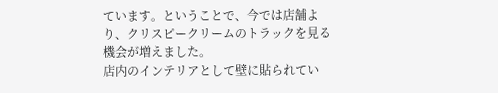ています。ということで、今では店舗より、クリスピークリームのトラックを見る機会が増えました。
店内のインテリアとして壁に貼られてい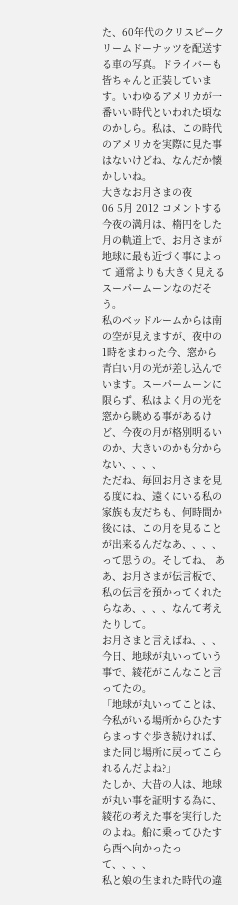た、60年代のクリスピークリームドーナッツを配送する車の写真。ドライバーも皆ちゃんと正装しています。いわゆるアメリカが一番いい時代といわれた頃なのかしら。私は、この時代のアメリカを実際に見た事はないけどね、なんだか懐かしいね。
大きなお月さまの夜
06 5月 2012 コメントする
今夜の満月は、楕円をした月の軌道上で、お月さまが地球に最も近づく事によって 通常よりも大きく見えるスーパームーンなのだそう。
私のベッドルームからは南の空が見えますが、夜中の1時をまわった今、窓から青白い月の光が差し込んでいます。スーパームーンに限らず、私はよく月の光を窓から眺める事があるけど、今夜の月が格別明るいのか、大きいのかも分からない、、、、
ただね、毎回お月さまを見る度にね、遠くにいる私の家族も友だちも、何時間か後には、この月を見ることが出来るんだなあ、、、、って思うの。そしてね、 ああ、お月さまが伝言板で、私の伝言を預かってくれたらなあ、、、、なんて考えたりして。
お月さまと言えばね、、、今日、地球が丸いっていう事で、綾花がこんなこと言ってたの。
「地球が丸いってことは、今私がいる場所からひたすらまっすぐ歩き続ければ、また同じ場所に戻ってこられるんだよね?」
たしか、大昔の人は、地球が丸い事を証明する為に、綾花の考えた事を実行したのよね。船に乗ってひたすら西へ向かったって、、、、
私と娘の生まれた時代の違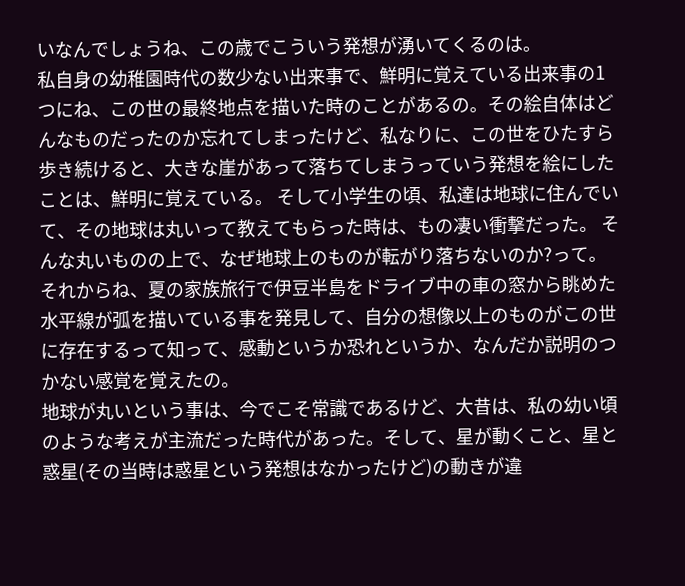いなんでしょうね、この歳でこういう発想が湧いてくるのは。
私自身の幼稚園時代の数少ない出来事で、鮮明に覚えている出来事の1つにね、この世の最終地点を描いた時のことがあるの。その絵自体はどんなものだったのか忘れてしまったけど、私なりに、この世をひたすら歩き続けると、大きな崖があって落ちてしまうっていう発想を絵にしたことは、鮮明に覚えている。 そして小学生の頃、私達は地球に住んでいて、その地球は丸いって教えてもらった時は、もの凄い衝撃だった。 そんな丸いものの上で、なぜ地球上のものが転がり落ちないのか?って。 それからね、夏の家族旅行で伊豆半島をドライブ中の車の窓から眺めた水平線が弧を描いている事を発見して、自分の想像以上のものがこの世に存在するって知って、感動というか恐れというか、なんだか説明のつかない感覚を覚えたの。
地球が丸いという事は、今でこそ常識であるけど、大昔は、私の幼い頃のような考えが主流だった時代があった。そして、星が動くこと、星と惑星(その当時は惑星という発想はなかったけど)の動きが違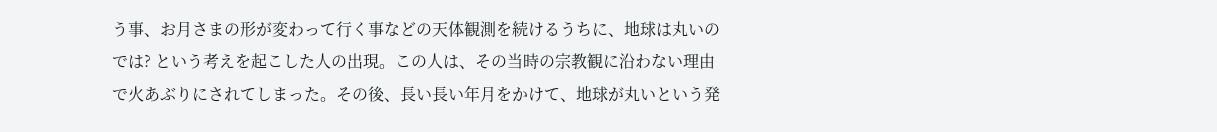う事、お月さまの形が変わって行く事などの天体観測を続けるうちに、地球は丸いのでは? という考えを起こした人の出現。この人は、その当時の宗教観に沿わない理由で火あぶりにされてしまった。その後、長い長い年月をかけて、地球が丸いという発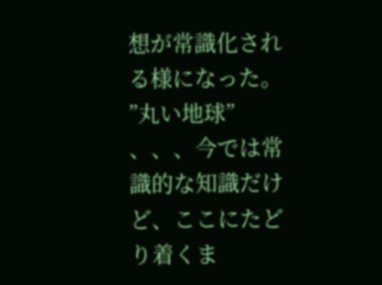想が常識化される様になった。
”丸い地球” 、、、今では常識的な知識だけど、ここにたどり着くま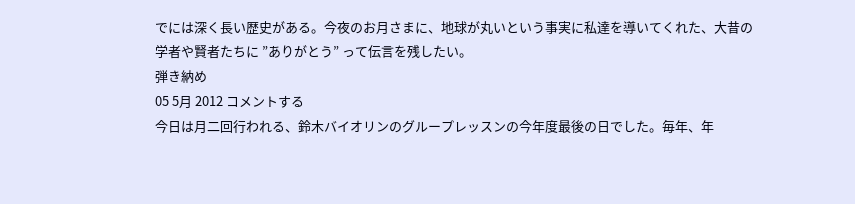でには深く長い歴史がある。今夜のお月さまに、地球が丸いという事実に私達を導いてくれた、大昔の学者や賢者たちに ”ありがとう” って伝言を残したい。
弾き納め
05 5月 2012 コメントする
今日は月二回行われる、鈴木バイオリンのグループレッスンの今年度最後の日でした。毎年、年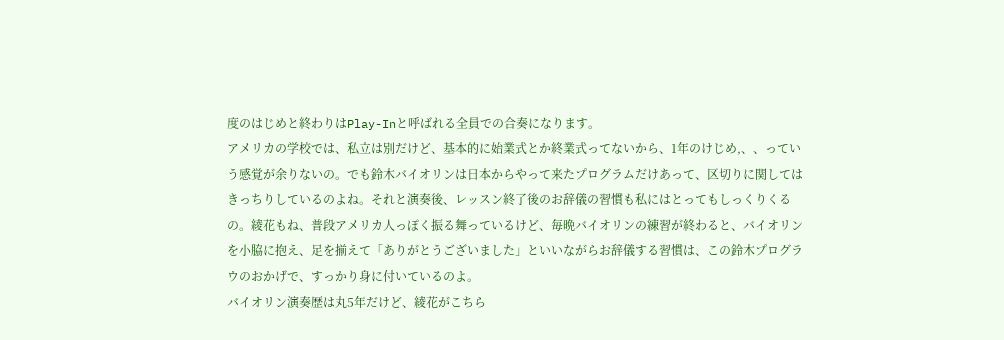度のはじめと終わりはPlay-Inと呼ばれる全員での合奏になります。
アメリカの学校では、私立は別だけど、基本的に始業式とか終業式ってないから、1年のけじめ,、、っていう感覚が余りないの。でも鈴木バイオリンは日本からやって来たプログラムだけあって、区切りに関してはきっちりしているのよね。それと演奏後、レッスン終了後のお辞儀の習慣も私にはとってもしっくりくるの。綾花もね、普段アメリカ人っぽく振る舞っているけど、毎晩バイオリンの練習が終わると、バイオリンを小脇に抱え、足を揃えて「ありがとうございました」といいながらお辞儀する習慣は、この鈴木プログラウのおかげで、すっかり身に付いているのよ。
バイオリン演奏歴は丸5年だけど、綾花がこちら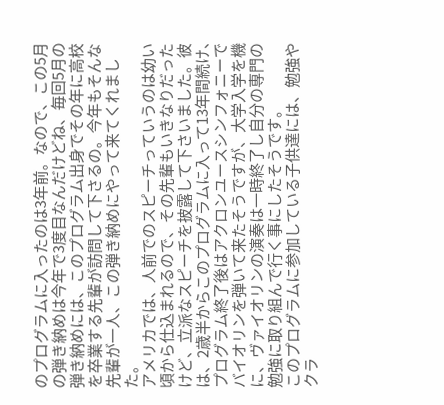のプログラムに入ったのは3年前。なので、この5月の弾き納めは今年で3度目なんだけどね、毎回5月の弾き納めには、このプログラム出身でその年に高校を卒業する先輩が訪問して下さるの。今年もそんな先輩が一人、この弾き納めにやって来てくれました。
アメリカでは、人前でのスピーチっていうのは幼い頃から仕込まれるので、その先輩もいきなりだったけど、立派なスピーチを披露して下さいました。彼は、2歳半からこのプログラムに入って13年間続け、プログラム終了後はアクロンユースシンフォニーでバイオリンを弾いて来たそうですが、大学入学を機に、ヴァイオリンの演奏は一時終了し自分の専門の勉強に取り組んで行く事にしたそうです。
このプログラムに参加している子供達には、勉強やクラ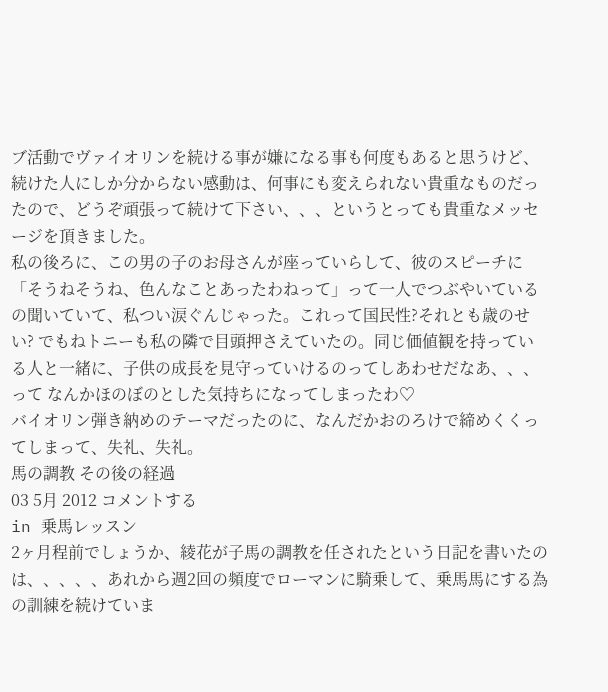ブ活動でヴァイオリンを続ける事が嫌になる事も何度もあると思うけど、続けた人にしか分からない感動は、何事にも変えられない貴重なものだったので、どうぞ頑張って続けて下さい、、、というとっても貴重なメッセージを頂きました。
私の後ろに、この男の子のお母さんが座っていらして、彼のスピーチに「そうねそうね、色んなことあったわねって」って一人でつぶやいているの聞いていて、私つい涙ぐんじゃった。これって国民性?それとも歳のせい? でもねトニーも私の隣で目頭押さえていたの。同じ価値観を持っている人と一緒に、子供の成長を見守っていけるのってしあわせだなあ、、、って なんかほのぼのとした気持ちになってしまったわ♡
バイオリン弾き納めのテーマだったのに、なんだかおのろけで締めくくってしまって、失礼、失礼。
馬の調教 その後の経過
03 5月 2012 コメントする
in 乗馬レッスン
2ヶ月程前でしょうか、綾花が子馬の調教を任されたという日記を書いたのは、、、、、あれから週2回の頻度でローマンに騎乗して、乗馬馬にする為の訓練を続けていま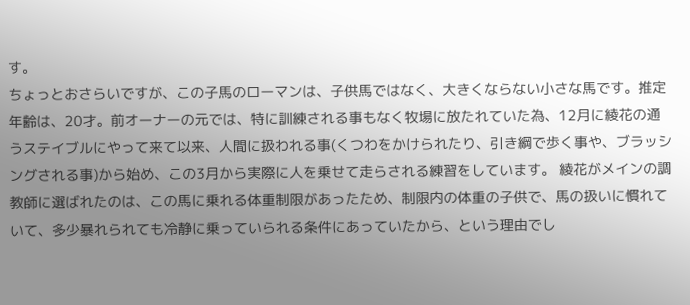す。
ちょっとおさらいですが、この子馬のローマンは、子供馬ではなく、大きくならない小さな馬です。推定年齢は、20才。前オーナーの元では、特に訓練される事もなく牧場に放たれていた為、12月に綾花の通うステイブルにやって来て以来、人間に扱われる事(くつわをかけられたり、引き綱で歩く事や、ブラッシングされる事)から始め、この3月から実際に人を乗せて走らされる練習をしています。 綾花がメインの調教師に選ばれたのは、この馬に乗れる体重制限があったため、制限内の体重の子供で、馬の扱いに慣れていて、多少暴れられても冷静に乗っていられる条件にあっていたから、という理由でし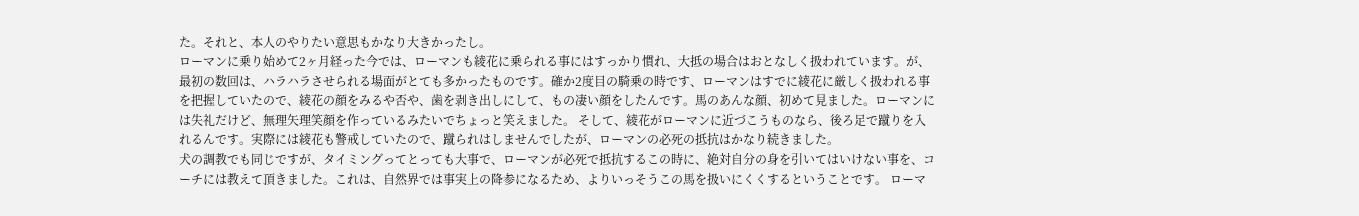た。それと、本人のやりたい意思もかなり大きかったし。
ローマンに乗り始めて2ヶ月経った今では、ローマンも綾花に乗られる事にはすっかり慣れ、大抵の場合はおとなしく扱われています。が、最初の数回は、ハラハラさせられる場面がとても多かったものです。確か2度目の騎乗の時です、ローマンはすでに綾花に厳しく扱われる事を把握していたので、綾花の顔をみるや否や、歯を剥き出しにして、もの凄い顔をしたんです。馬のあんな顔、初めて見ました。ローマンには失礼だけど、無理矢理笑顔を作っているみたいでちょっと笑えました。 そして、綾花がローマンに近づこうものなら、後ろ足で蹴りを入れるんです。実際には綾花も警戒していたので、蹴られはしませんでしたが、ローマンの必死の抵抗はかなり続きました。
犬の調教でも同じですが、タイミングってとっても大事で、ローマンが必死で抵抗するこの時に、絶対自分の身を引いてはいけない事を、コーチには教えて頂きました。これは、自然界では事実上の降参になるため、よりいっそうこの馬を扱いにくくするということです。 ローマ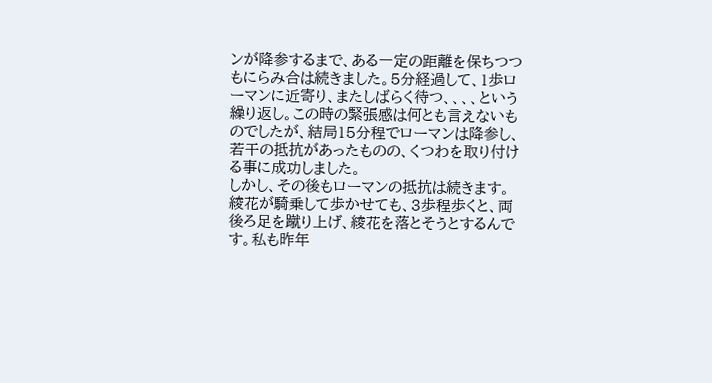ンが降参するまで、ある一定の距離を保ちつつもにらみ合は続きました。5分経過して、1歩ローマンに近寄り、またしばらく待つ、、、、という繰り返し。この時の緊張感は何とも言えないものでしたが、結局15分程でローマンは降参し、若干の抵抗があったものの、くつわを取り付ける事に成功しました。
しかし、その後もローマンの抵抗は続きます。綾花が騎乗して歩かせても、3歩程歩くと、両後ろ足を蹴り上げ、綾花を落とそうとするんです。私も昨年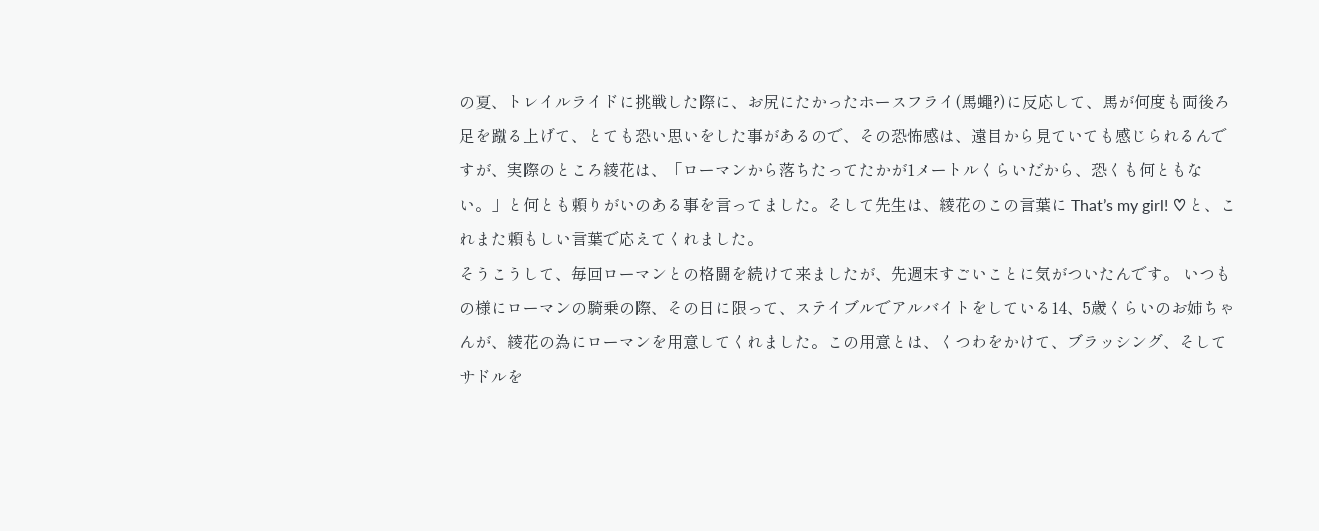の夏、トレイルライドに挑戦した際に、お尻にたかったホースフライ(馬蠅?)に反応して、馬が何度も両後ろ足を蹴る上げて、とても恐い思いをした事があるので、その恐怖感は、遠目から見ていても感じられるんですが、実際のところ綾花は、「ローマンから落ちたってたかが1メートルくらいだから、恐くも何ともない。」と何とも頼りがいのある事を言ってました。そして先生は、綾花のこの言葉に That’s my girl! ♡と、これまた頼もしい言葉で応えてくれました。
そうこうして、毎回ローマンとの格闘を続けて来ましたが、先週末すごいことに気がついたんです。 いつもの様にローマンの騎乗の際、その日に限って、ステイブルでアルバイトをしている14、5歳くらいのお姉ちゃんが、綾花の為にローマンを用意してくれました。この用意とは、くつわをかけて、ブラッシング、そしてサドルを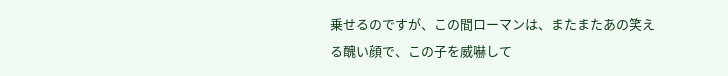乗せるのですが、この間ローマンは、またまたあの笑える醜い顔で、この子を威嚇して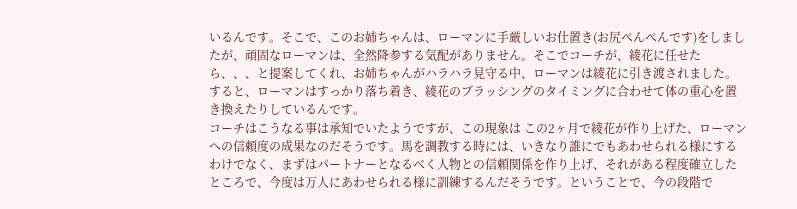いるんです。そこで、このお姉ちゃんは、ローマンに手厳しいお仕置き(お尻ぺんぺんです)をしましたが、頑固なローマンは、全然降参する気配がありません。そこでコーチが、綾花に任せたら、、、と提案してくれ、お姉ちゃんがハラハラ見守る中、ローマンは綾花に引き渡されました。すると、ローマンはすっかり落ち着き、綾花のブラッシングのタイミングに合わせて体の重心を置き換えたりしているんです。
コーチはこうなる事は承知でいたようですが、この現象は この2ヶ月で綾花が作り上げた、ローマンへの信頼度の成果なのだそうです。馬を調教する時には、いきなり誰にでもあわせられる様にするわけでなく、まずはパートナーとなるべく人物との信頼関係を作り上げ、それがある程度確立したところで、今度は万人にあわせられる様に訓練するんだそうです。ということで、今の段階で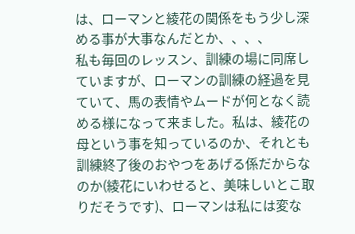は、ローマンと綾花の関係をもう少し深める事が大事なんだとか、、、、
私も毎回のレッスン、訓練の場に同席していますが、ローマンの訓練の経過を見ていて、馬の表情やムードが何となく読める様になって来ました。私は、綾花の母という事を知っているのか、それとも訓練終了後のおやつをあげる係だからなのか(綾花にいわせると、美味しいとこ取りだそうです)、ローマンは私には変な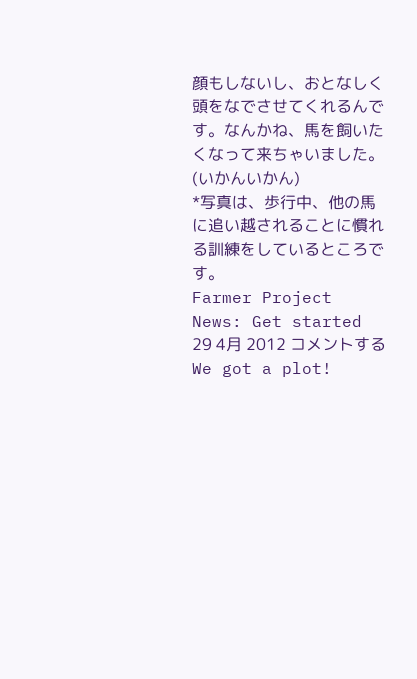顔もしないし、おとなしく頭をなでさせてくれるんです。なんかね、馬を飼いたくなって来ちゃいました。(いかんいかん)
*写真は、歩行中、他の馬に追い越されることに慣れる訓練をしているところです。
Farmer Project News: Get started
29 4月 2012 コメントする
We got a plot!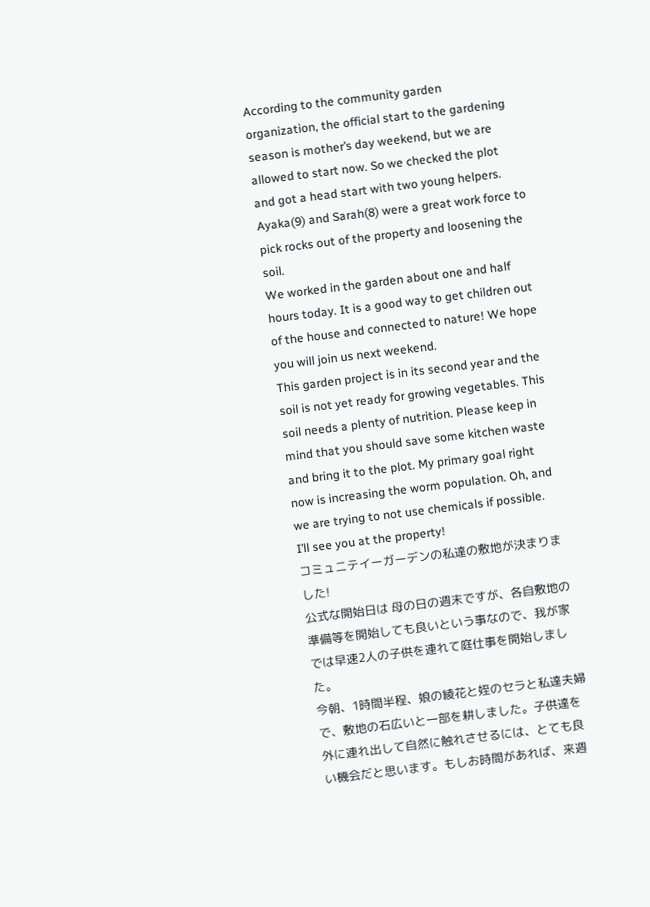According to the community garden organization, the official start to the gardening season is mother’s day weekend, but we are allowed to start now. So we checked the plot and got a head start with two young helpers.
Ayaka(9) and Sarah(8) were a great work force to pick rocks out of the property and loosening the soil.
We worked in the garden about one and half hours today. It is a good way to get children out of the house and connected to nature! We hope you will join us next weekend.
This garden project is in its second year and the soil is not yet ready for growing vegetables. This soil needs a plenty of nutrition. Please keep in mind that you should save some kitchen waste and bring it to the plot. My primary goal right now is increasing the worm population. Oh, and we are trying to not use chemicals if possible.
I’ll see you at the property!
コミュニテイーガーデンの私達の敷地が決まりました!
公式な開始日は 母の日の週末ですが、各自敷地の準備等を開始しても良いという事なので、我が家では早速2人の子供を連れて庭仕事を開始しました。
今朝、1時間半程、娘の綾花と姪のセラと私達夫婦で、敷地の石広いと一部を耕しました。子供達を外に連れ出して自然に触れさせるには、とても良い機会だと思います。もしお時間があれば、来週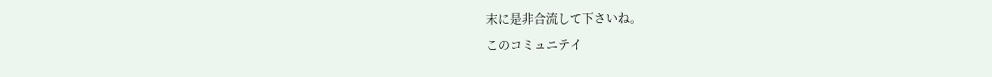末に是非合流して下さいね。
このコミュニテイ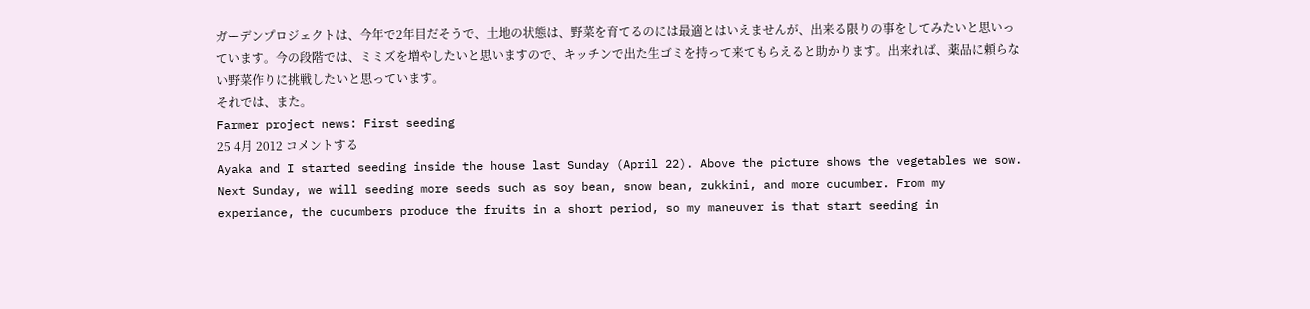ガーデンプロジェクトは、今年で2年目だそうで、土地の状態は、野菜を育てるのには最適とはいえませんが、出来る限りの事をしてみたいと思いっています。今の段階では、ミミズを増やしたいと思いますので、キッチンで出た生ゴミを持って来てもらえると助かります。出来れば、薬品に頼らない野菜作りに挑戦したいと思っています。
それでは、また。
Farmer project news: First seeding
25 4月 2012 コメントする
Ayaka and I started seeding inside the house last Sunday (April 22). Above the picture shows the vegetables we sow.
Next Sunday, we will seeding more seeds such as soy bean, snow bean, zukkini, and more cucumber. From my experiance, the cucumbers produce the fruits in a short period, so my maneuver is that start seeding in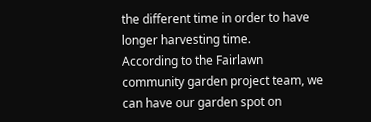the different time in order to have longer harvesting time.
According to the Fairlawn community garden project team, we can have our garden spot on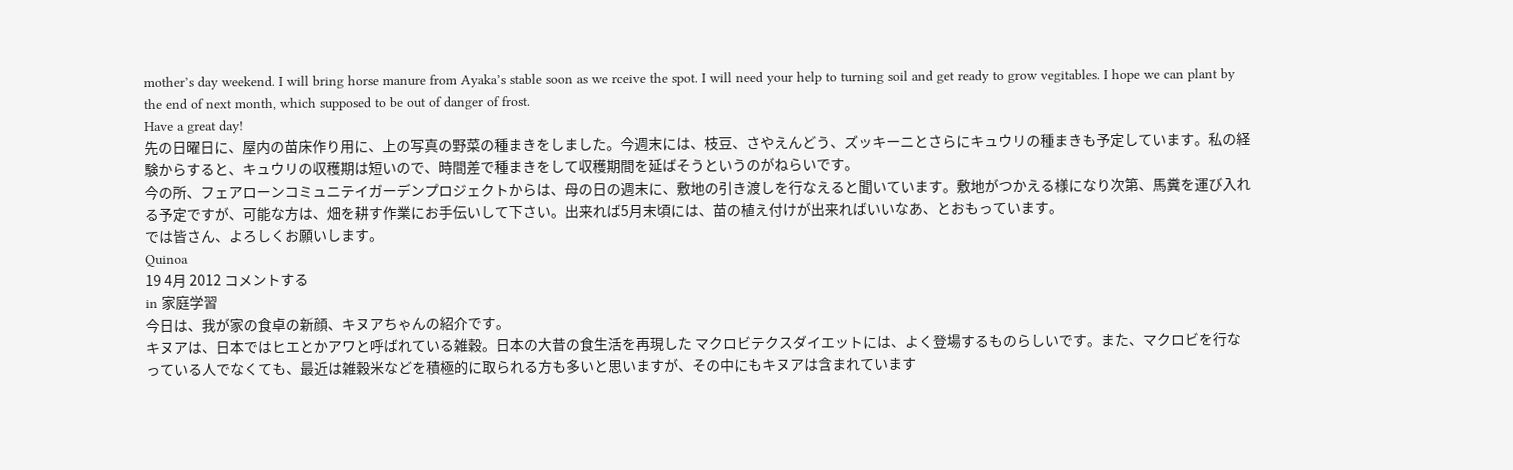mother’s day weekend. I will bring horse manure from Ayaka’s stable soon as we rceive the spot. I will need your help to turning soil and get ready to grow vegitables. I hope we can plant by the end of next month, which supposed to be out of danger of frost.
Have a great day!
先の日曜日に、屋内の苗床作り用に、上の写真の野菜の種まきをしました。今週末には、枝豆、さやえんどう、ズッキーニとさらにキュウリの種まきも予定しています。私の経験からすると、キュウリの収穫期は短いので、時間差で種まきをして収穫期間を延ばそうというのがねらいです。
今の所、フェアローンコミュニテイガーデンプロジェクトからは、母の日の週末に、敷地の引き渡しを行なえると聞いています。敷地がつかえる様になり次第、馬糞を運び入れる予定ですが、可能な方は、畑を耕す作業にお手伝いして下さい。出来れば5月末頃には、苗の植え付けが出来ればいいなあ、とおもっています。
では皆さん、よろしくお願いします。
Quinoa
19 4月 2012 コメントする
in 家庭学習
今日は、我が家の食卓の新顔、キヌアちゃんの紹介です。
キヌアは、日本ではヒエとかアワと呼ばれている雑穀。日本の大昔の食生活を再現した マクロビテクスダイエットには、よく登場するものらしいです。また、マクロビを行なっている人でなくても、最近は雑穀米などを積極的に取られる方も多いと思いますが、その中にもキヌアは含まれています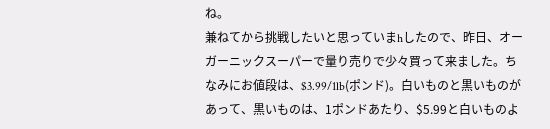ね。
兼ねてから挑戦したいと思っていまhしたので、昨日、オーガーニックスーパーで量り売りで少々買って来ました。ちなみにお値段は、$3.99/1lb(ポンド)。白いものと黒いものがあって、黒いものは、1ポンドあたり、$5.99と白いものよ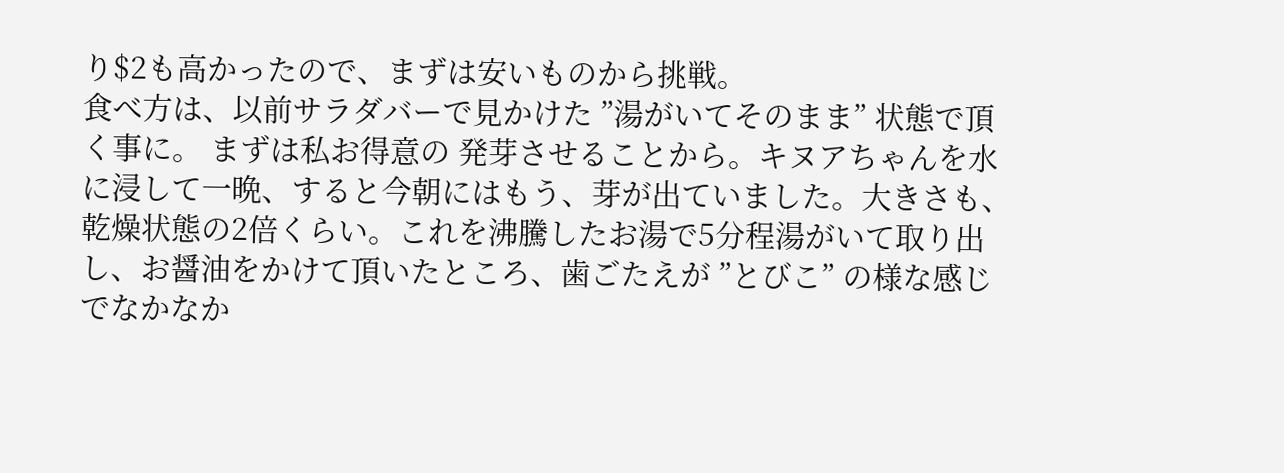り$2も高かったので、まずは安いものから挑戦。
食べ方は、以前サラダバーで見かけた ”湯がいてそのまま” 状態で頂く事に。 まずは私お得意の 発芽させることから。キヌアちゃんを水に浸して一晩、すると今朝にはもう、芽が出ていました。大きさも、乾燥状態の2倍くらい。これを沸騰したお湯で5分程湯がいて取り出し、お醤油をかけて頂いたところ、歯ごたえが ”とびこ” の様な感じでなかなか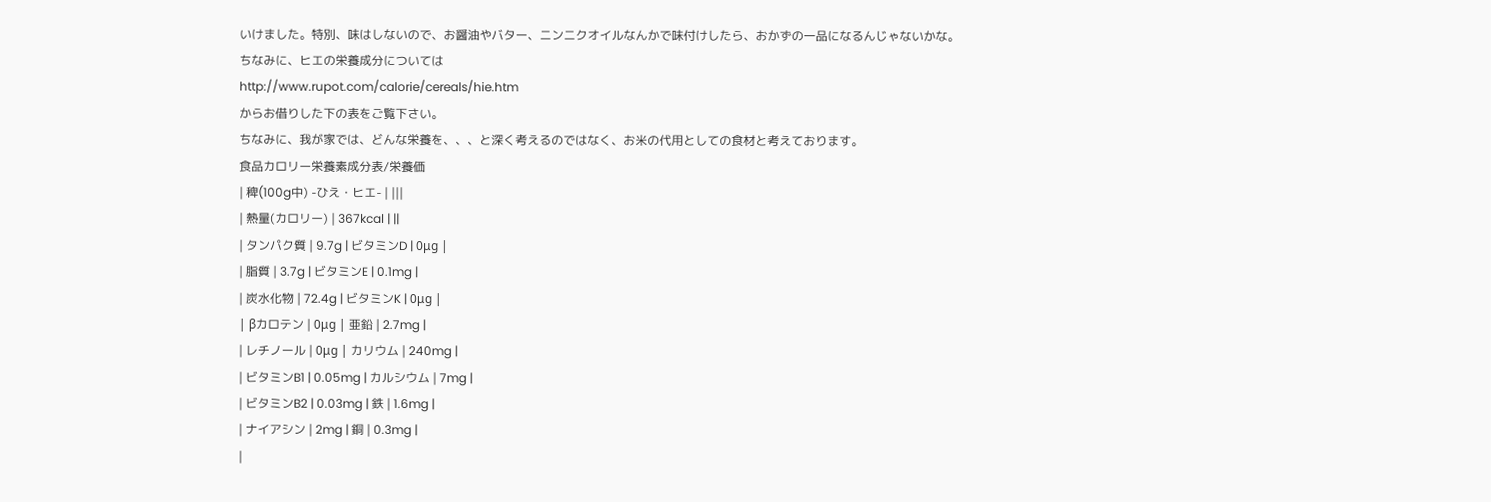いけました。特別、味はしないので、お醤油やバター、ニンニクオイルなんかで味付けしたら、おかずの一品になるんじゃないかな。
ちなみに、ヒエの栄養成分については
http://www.rupot.com/calorie/cereals/hie.htm
からお借りした下の表をご覧下さい。
ちなみに、我が家では、どんな栄養を、、、と深く考えるのではなく、お米の代用としての食材と考えております。
食品カロリー栄養素成分表/栄養価
| 稗(100g中) -ひえ・ヒエ- | |||
| 熱量(カロリー) | 367kcal | ||
| タンパク質 | 9.7g | ビタミンD | 0μg |
| 脂質 | 3.7g | ビタミンE | 0.1mg |
| 炭水化物 | 72.4g | ビタミンK | 0μg |
| βカロテン | 0μg | 亜鉛 | 2.7mg |
| レチノール | 0μg | カリウム | 240mg |
| ビタミンB1 | 0.05mg | カルシウム | 7mg |
| ビタミンB2 | 0.03mg | 鉄 | 1.6mg |
| ナイアシン | 2mg | 銅 | 0.3mg |
|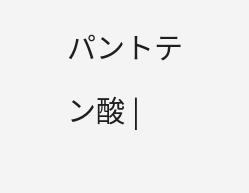パントテン酸 |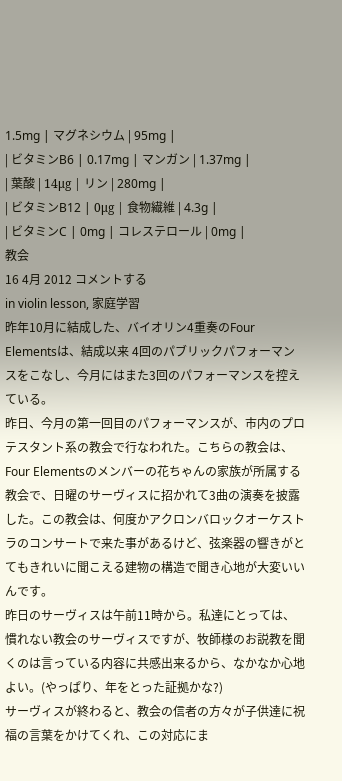1.5mg | マグネシウム | 95mg |
| ビタミンB6 | 0.17mg | マンガン | 1.37mg |
| 葉酸 | 14μg | リン | 280mg |
| ビタミンB12 | 0μg | 食物繊維 | 4.3g |
| ビタミンC | 0mg | コレステロール | 0mg |
教会
16 4月 2012 コメントする
in violin lesson, 家庭学習
昨年10月に結成した、バイオリン4重奏のFour Elementsは、結成以来 4回のパブリックパフォーマンスをこなし、今月にはまた3回のパフォーマンスを控えている。
昨日、今月の第一回目のパフォーマンスが、市内のプロテスタント系の教会で行なわれた。こちらの教会は、Four Elementsのメンバーの花ちゃんの家族が所属する教会で、日曜のサーヴィスに招かれて3曲の演奏を披露した。この教会は、何度かアクロンバロックオーケストラのコンサートで来た事があるけど、弦楽器の響きがとてもきれいに聞こえる建物の構造で聞き心地が大変いいんです。
昨日のサーヴィスは午前11時から。私達にとっては、慣れない教会のサーヴィスですが、牧師様のお説教を聞くのは言っている内容に共感出来るから、なかなか心地よい。(やっぱり、年をとった証拠かな?)
サーヴィスが終わると、教会の信者の方々が子供達に祝福の言葉をかけてくれ、この対応にま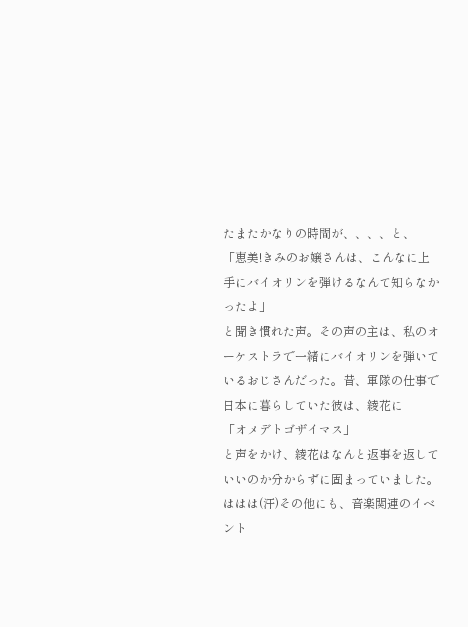たまたかなりの時間が、、、、と、
「恵美!きみのお嬢さんは、こんなに上手にバイオリンを弾けるなんて知らなかったよ」
と聞き慣れた声。その声の主は、私のオーケストラで一緒にバイオリンを弾いているおじさんだった。昔、軍隊の仕事で日本に暮らしていた彼は、綾花に
「オメデトゴザイマス」
と声をかけ、綾花はなんと返事を返していいのか分からずに固まっていました。ははは(汗)その他にも、音楽関連のイベント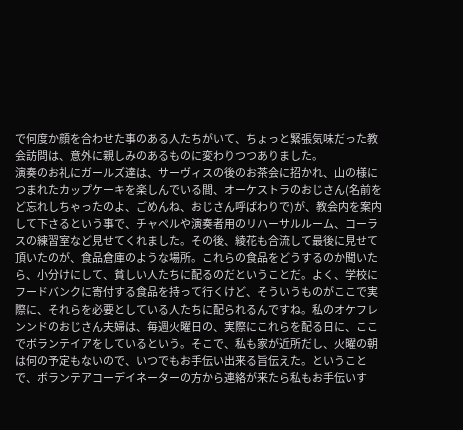で何度か顔を合わせた事のある人たちがいて、ちょっと緊張気味だった教会訪問は、意外に親しみのあるものに変わりつつありました。
演奏のお礼にガールズ達は、サーヴィスの後のお茶会に招かれ、山の様につまれたカップケーキを楽しんでいる間、オーケストラのおじさん(名前をど忘れしちゃったのよ、ごめんね、おじさん呼ばわりで)が、教会内を案内して下さるという事で、チャペルや演奏者用のリハーサルルーム、コーラスの練習室など見せてくれました。その後、綾花も合流して最後に見せて頂いたのが、食品倉庫のような場所。これらの食品をどうするのか聞いたら、小分けにして、貧しい人たちに配るのだということだ。よく、学校にフードバンクに寄付する食品を持って行くけど、そういうものがここで実際に、それらを必要としている人たちに配られるんですね。私のオケフレンンドのおじさん夫婦は、毎週火曜日の、実際にこれらを配る日に、ここでボランテイアをしているという。そこで、私も家が近所だし、火曜の朝は何の予定もないので、いつでもお手伝い出来る旨伝えた。ということで、ボランテアコーデイネーターの方から連絡が来たら私もお手伝いす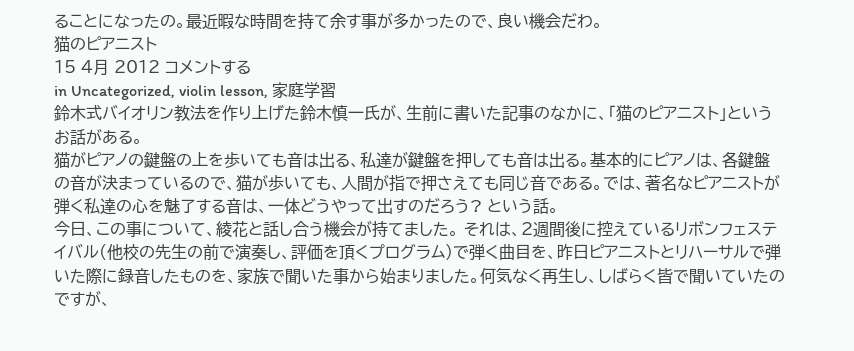ることになったの。最近暇な時間を持て余す事が多かったので、良い機会だわ。
猫のピアニスト
15 4月 2012 コメントする
in Uncategorized, violin lesson, 家庭学習
鈴木式バイオリン教法を作り上げた鈴木慎一氏が、生前に書いた記事のなかに、「猫のピアニスト」というお話がある。
猫がピアノの鍵盤の上を歩いても音は出る、私達が鍵盤を押しても音は出る。基本的にピアノは、各鍵盤の音が決まっているので、猫が歩いても、人間が指で押さえても同じ音である。では、著名なピアニストが弾く私達の心を魅了する音は、一体どうやって出すのだろう? という話。
今日、この事について、綾花と話し合う機会が持てました。 それは、2週間後に控えているリボンフェステイバル(他校の先生の前で演奏し、評価を頂くプログラム)で弾く曲目を、昨日ピアニストとリハーサルで弾いた際に録音したものを、家族で聞いた事から始まりました。何気なく再生し、しばらく皆で聞いていたのですが、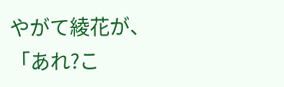やがて綾花が、
「あれ?こ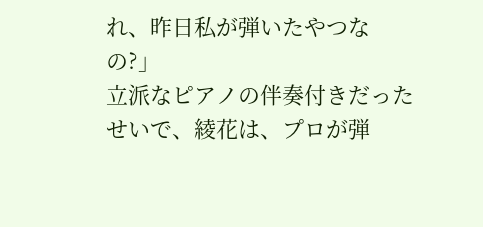れ、昨日私が弾いたやつなの?」
立派なピアノの伴奏付きだったせいで、綾花は、プロが弾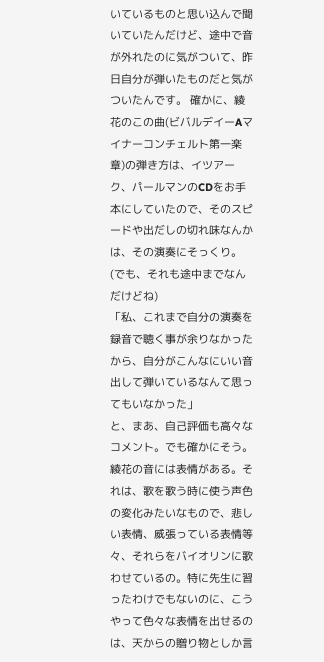いているものと思い込んで聞いていたんだけど、途中で音が外れたのに気がついて、昨日自分が弾いたものだと気がついたんです。 確かに、綾花のこの曲(ビバルデイーAマイナーコンチェルト第一楽章)の弾き方は、イツアーク、パールマンのCDをお手本にしていたので、そのスピードや出だしの切れ味なんかは、その演奏にそっくり。(でも、それも途中までなんだけどね)
「私、これまで自分の演奏を録音で聴く事が余りなかったから、自分がこんなにいい音出して弾いているなんて思ってもいなかった」
と、まあ、自己評価も高々なコメント。でも確かにそう。綾花の音には表情がある。それは、歌を歌う時に使う声色の変化みたいなもので、悲しい表情、威張っている表情等々、それらをバイオリンに歌わせているの。特に先生に習ったわけでもないのに、こうやって色々な表情を出せるのは、天からの贈り物としか言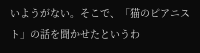いようがない。そこで、「猫のピアニスト」の話を聞かせたというわ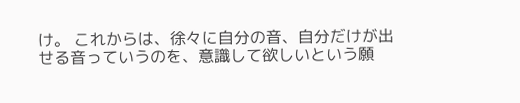け。 これからは、徐々に自分の音、自分だけが出せる音っていうのを、意識して欲しいという願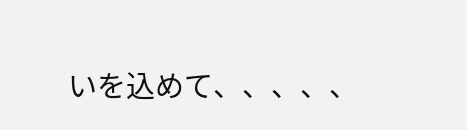いを込めて、、、、、